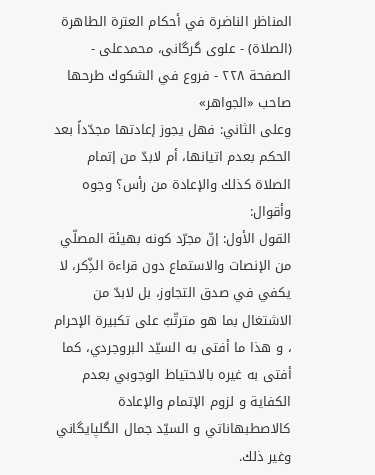المناظر الناضرة في أحکام العترة الطاهرة (الصلاة) - علوی گرگانی، محمدعلی - الصفحة ٢٢٨ - فروع في الشكوك طرحها صاحب «الجواهر»
وعلى الثاني: فهل يجوز إعادتها مجدّداً بعد الحكم بعدم اتيانها، أم لابدّ من إتمام الصلاة كذلك والإعادة من رأس؟ وجوه وأقوال:
القول الأول: إنّ مجرّد كونه بهيئة المصلّي من الإنصات والاستماع دون قراءة الذِّكر، لا يكفي في صدق التجاوز، بل لابدّ من الاشتغال بما هو مترتّبٌ على تكبيرة الإحرام ، و هذا ما أفتى به السيّد البروجردي، كما أفتى به غيره بالاحتياط الوجوبي بعدم الكفاية و لزوم الإتمام والإعادة كالاصطبهاناتي و السيّد جمال الگلپايگاني وغير ذلك.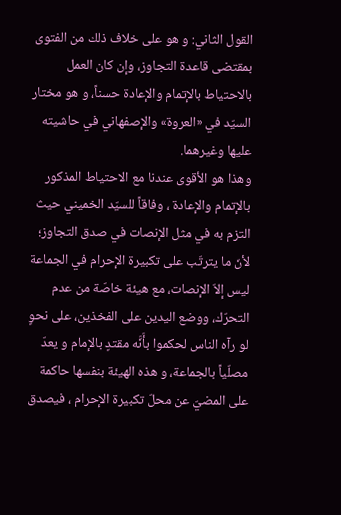القول الثاني: و هو على خلاف ذلك من الفتوى بمقتضى قاعدة التجاوز، وإن كان العمل بالاحتياط بالإتمام والإعادة حسناً، و هو مختار السيّد في «العروة» والإصفهاني في حاشيته عليها وغيرهما.
وهذا هو الأقوى عندنا مع الاحتياط المذكور بالإتمام والإعادة ، وفاقاً للسيّد الخميني حيث التزم به في مثل الإنصات في صدق التجاوز؛ لأنّ ما يترتّب على تكبيرة الإحرام في الجماعة ليس إلاّ الإنصات، مع هيئة خاصّة من عدم التحرّك، ووضع اليدين على الفخذين، على نحوٍ لو رآه الناس لحكموا بأَنَّه مقتدٍ بالإمام و يعدّ مصلّياً بالجماعة، و هذه الهيئة بنفسها حاكمة على المضيّ عن محلّ تكبيرة الإحرام ، فيصدق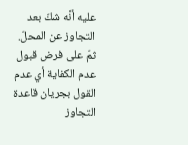عليه أنَّه شكّ بعد التجاوز عن المحلّ.
ثمّ على فرض قبول عدم الكفاية أي عدم القول بجريان قاعدة التجاوز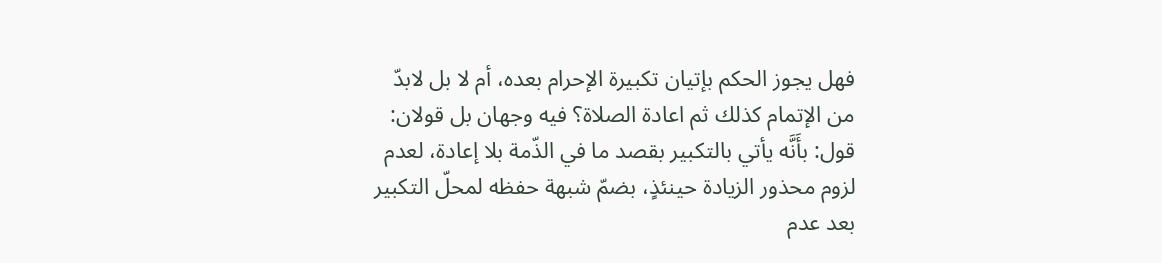فهل يجوز الحكم بإتيان تكبيرة الإحرام بعده، أم لا بل لابدّ من الإتمام كذلك ثم اعادة الصلاة؟ فيه وجهان بل قولان:
قول: بأَنَّه يأتي بالتكبير بقصد ما في الذّمة بلا إعادة، لعدم لزوم محذور الزيادة حينئذٍ، بضمّ شبهة حفظه لمحلّ التكبير بعد عدم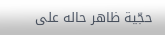حجّية ظاهر حاله على